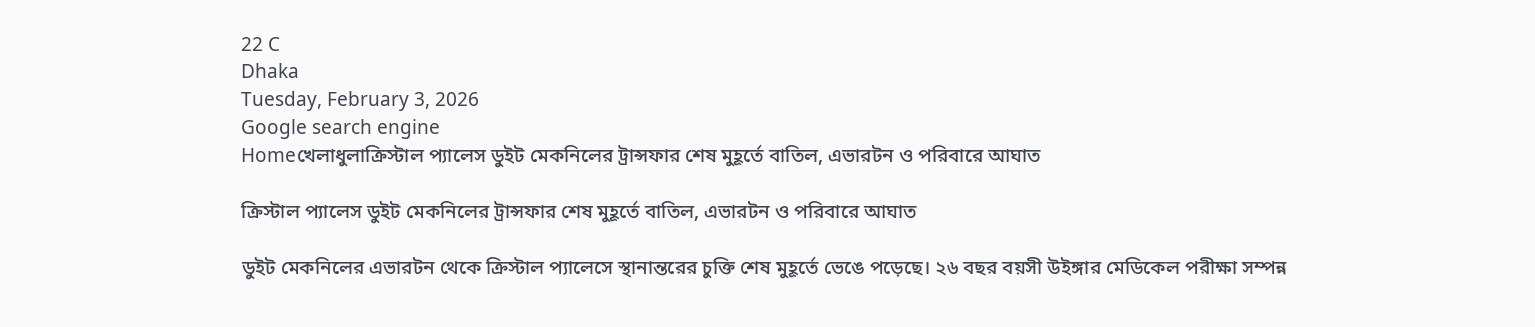22 C
Dhaka
Tuesday, February 3, 2026
Google search engine
Homeখেলাধুলাক্রিস্টাল প্যালেস ডুইট মেকনিলের ট্রান্সফার শেষ মুহূর্তে বাতিল, এভারটন ও পরিবারে আঘাত

ক্রিস্টাল প্যালেস ডুইট মেকনিলের ট্রান্সফার শেষ মুহূর্তে বাতিল, এভারটন ও পরিবারে আঘাত

ডুইট মেকনিলের এভারটন থেকে ক্রিস্টাল প্যালেসে স্থানান্তরের চুক্তি শেষ মুহূর্তে ভেঙে পড়েছে। ২৬ বছর বয়সী উইঙ্গার মেডিকেল পরীক্ষা সম্পন্ন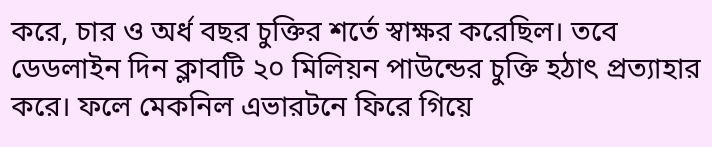করে, চার ও অর্ধ বছর চুক্তির শর্তে স্বাক্ষর করেছিল। তবে ডেডলাইন দিন ক্লাবটি ২০ মিলিয়ন পাউন্ডের চুক্তি হঠাৎ প্রত্যাহার করে। ফলে মেকনিল এভারটনে ফিরে গিয়ে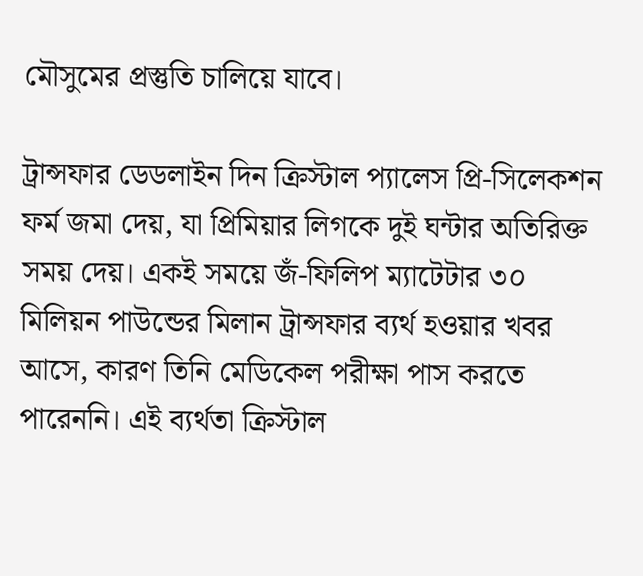মৌসুমের প্রস্তুতি চালিয়ে যাবে।

ট্রান্সফার ডেডলাইন দিন ক্রিস্টাল প্যালেস প্রি-সিলেকশন ফর্ম জমা দেয়, যা প্রিমিয়ার লিগকে দুই ঘন্টার অতিরিক্ত সময় দেয়। একই সময়ে জঁ‑ফিলিপ ম্যাটেটার ৩০ মিলিয়ন পাউন্ডের মিলান ট্রান্সফার ব্যর্থ হওয়ার খবর আসে, কারণ তিনি মেডিকেল পরীক্ষা পাস করতে পারেননি। এই ব্যর্থতা ক্রিস্টাল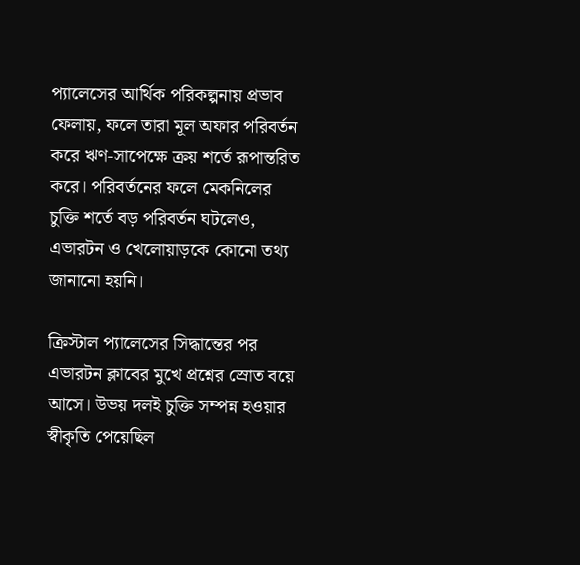প্যালেসের আর্থিক পরিকল্পনায় প্রভাব ফেলায়, ফলে তারা মূল অফার পরিবর্তন করে ঋণ‑সাপেক্ষে ক্রয় শর্তে রূপান্তরিত করে। পরিবর্তনের ফলে মেকনিলের চুক্তি শর্তে বড় পরিবর্তন ঘটলেও, এভারটন ও খেলোয়াড়কে কোনো তথ্য জানানো হয়নি।

ক্রিস্টাল প্যালেসের সিদ্ধান্তের পর এভারটন ক্লাবের মুখে প্রশ্নের স্রোত বয়ে আসে। উভয় দলই চুক্তি সম্পন্ন হওয়ার স্বীকৃতি পেয়েছিল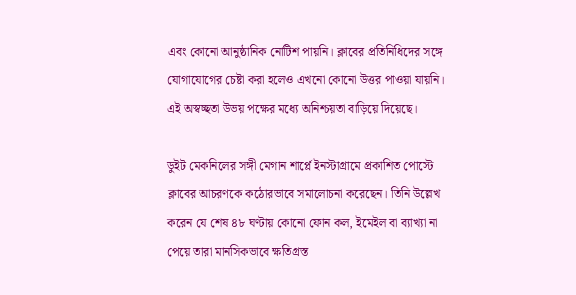এবং কোনো আনুষ্ঠানিক নোটিশ পায়নি। ক্লাবের প্রতিনিধিদের সঙ্গে যোগাযোগের চেষ্টা করা হলেও এখনো কোনো উত্তর পাওয়া যায়নি। এই অস্বচ্ছতা উভয় পক্ষের মধ্যে অনিশ্চয়তা বাড়িয়ে দিয়েছে।

ডুইট মেকনিলের সঙ্গী মেগান শার্প্লে ইনস্টাগ্রামে প্রকাশিত পোস্টে ক্লাবের আচরণকে কঠোরভাবে সমালোচনা করেছেন। তিনি উল্লেখ করেন যে শেষ ৪৮ ঘণ্টায় কোনো ফোন কল, ইমেইল বা ব্যাখ্যা না পেয়ে তারা মানসিকভাবে ক্ষতিগ্রস্ত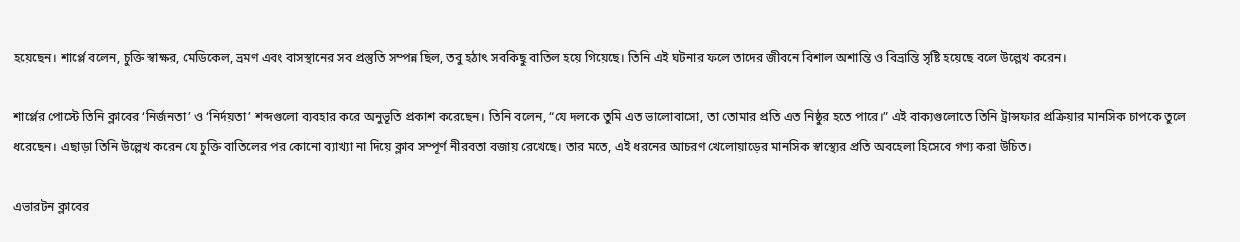হয়েছেন। শার্প্লে বলেন, চুক্তি স্বাক্ষর, মেডিকেল, ভ্রমণ এবং বাসস্থানের সব প্রস্তুতি সম্পন্ন ছিল, তবু হঠাৎ সবকিছু বাতিল হয়ে গিয়েছে। তিনি এই ঘটনার ফলে তাদের জীবনে বিশাল অশান্তি ও বিভ্রান্তি সৃষ্টি হয়েছে বলে উল্লেখ করেন।

শার্প্লের পোস্টে তিনি ক্লাবের ‘নির্জনতা’ ও ‘নির্দয়তা’ শব্দগুলো ব্যবহার করে অনুভূতি প্রকাশ করেছেন। তিনি বলেন, “যে দলকে তুমি এত ভালোবাসো, তা তোমার প্রতি এত নিষ্ঠুর হতে পারে।” এই বাক্যগুলোতে তিনি ট্রান্সফার প্রক্রিয়ার মানসিক চাপকে তুলে ধরেছেন। এছাড়া তিনি উল্লেখ করেন যে চুক্তি বাতিলের পর কোনো ব্যাখ্যা না দিয়ে ক্লাব সম্পূর্ণ নীরবতা বজায় রেখেছে। তার মতে, এই ধরনের আচরণ খেলোয়াড়ের মানসিক স্বাস্থ্যের প্রতি অবহেলা হিসেবে গণ্য করা উচিত।

এভারটন ক্লাবের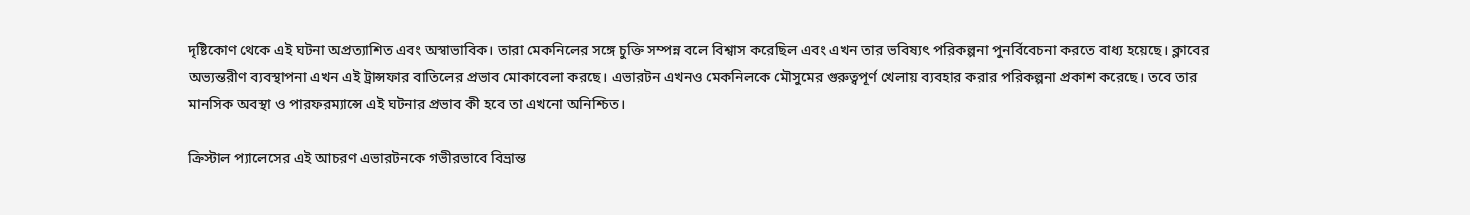দৃষ্টিকোণ থেকে এই ঘটনা অপ্রত্যাশিত এবং অস্বাভাবিক। তারা মেকনিলের সঙ্গে চুক্তি সম্পন্ন বলে বিশ্বাস করেছিল এবং এখন তার ভবিষ্যৎ পরিকল্পনা পুনর্বিবেচনা করতে বাধ্য হয়েছে। ক্লাবের অভ্যন্তরীণ ব্যবস্থাপনা এখন এই ট্রান্সফার বাতিলের প্রভাব মোকাবেলা করছে। এভারটন এখনও মেকনিলকে মৌসুমের গুরুত্বপূর্ণ খেলায় ব্যবহার করার পরিকল্পনা প্রকাশ করেছে। তবে তার মানসিক অবস্থা ও পারফরম্যান্সে এই ঘটনার প্রভাব কী হবে তা এখনো অনিশ্চিত।

ক্রিস্টাল প্যালেসের এই আচরণ এভারটনকে গভীরভাবে বিভ্রান্ত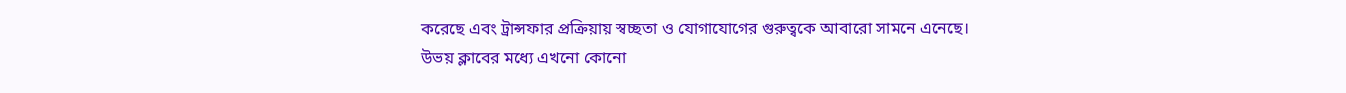করেছে এবং ট্রান্সফার প্রক্রিয়ায় স্বচ্ছতা ও যোগাযোগের গুরুত্বকে আবারো সামনে এনেছে। উভয় ক্লাবের মধ্যে এখনো কোনো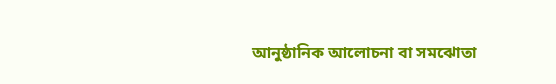আনুষ্ঠানিক আলোচনা বা সমঝোতা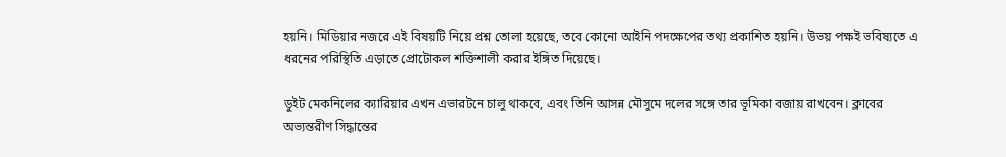হয়নি। মিডিয়ার নজরে এই বিষয়টি নিয়ে প্রশ্ন তোলা হয়েছে, তবে কোনো আইনি পদক্ষেপের তথ্য প্রকাশিত হয়নি। উভয় পক্ষই ভবিষ্যতে এ ধরনের পরিস্থিতি এড়াতে প্রোটোকল শক্তিশালী করার ইঙ্গিত দিয়েছে।

ডুইট মেকনিলের ক্যারিয়ার এখন এভারটনে চালু থাকবে, এবং তিনি আসন্ন মৌসুমে দলের সঙ্গে তার ভূমিকা বজায় রাখবেন। ক্লাবের অভ্যন্তরীণ সিদ্ধান্তের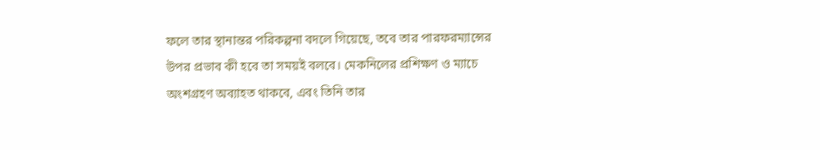ফলে তার স্থানান্তর পরিকল্পনা বদলে গিয়েছে, তবে তার পারফরম্যান্সের উপর প্রভাব কী হবে তা সময়ই বলবে। মেকনিলের প্রশিক্ষণ ও ম্যাচে অংশগ্রহণ অব্যাহত থাকবে, এবং তিনি তার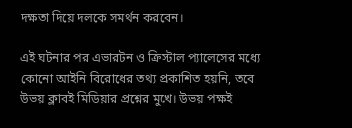দক্ষতা দিয়ে দলকে সমর্থন করবেন।

এই ঘটনার পর এভারটন ও ক্রিস্টাল প্যালেসের মধ্যে কোনো আইনি বিরোধের তথ্য প্রকাশিত হয়নি, তবে উভয় ক্লাবই মিডিয়ার প্রশ্নের মুখে। উভয় পক্ষই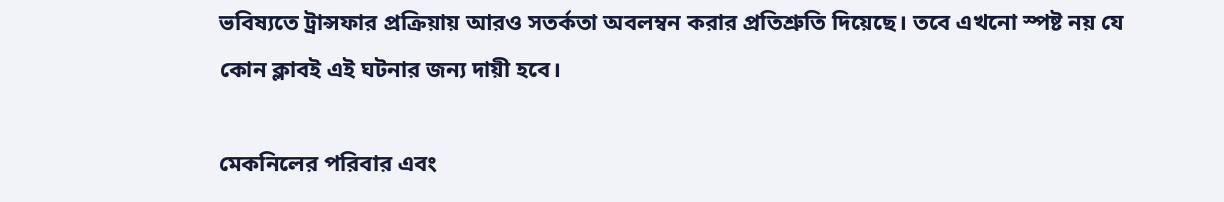ভবিষ্যতে ট্রান্সফার প্রক্রিয়ায় আরও সতর্কতা অবলম্বন করার প্রতিশ্রুতি দিয়েছে। তবে এখনো স্পষ্ট নয় যে কোন ক্লাবই এই ঘটনার জন্য দায়ী হবে।

মেকনিলের পরিবার এবং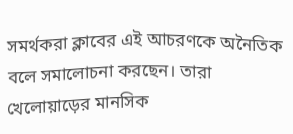সমর্থকরা ক্লাবের এই আচরণকে অনৈতিক বলে সমালোচনা করছেন। তারা খেলোয়াড়ের মানসিক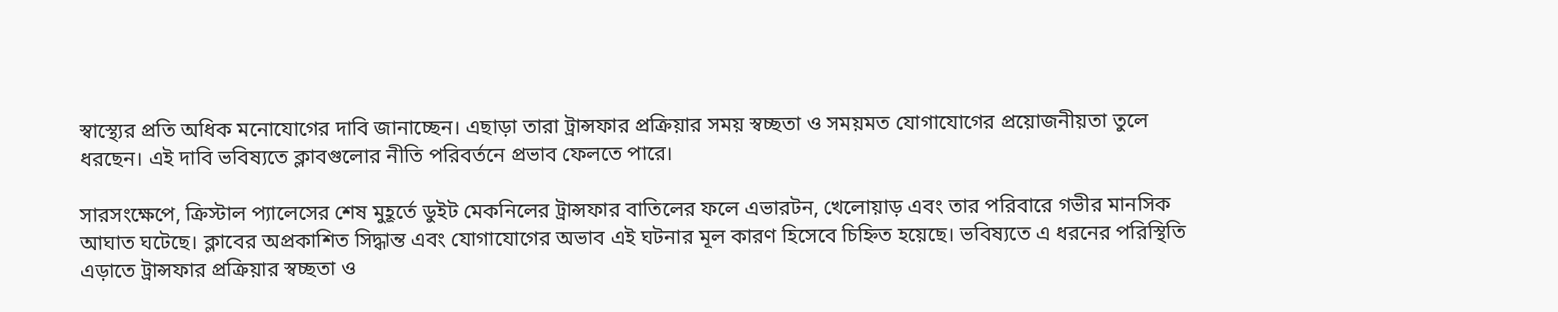স্বাস্থ্যের প্রতি অধিক মনোযোগের দাবি জানাচ্ছেন। এছাড়া তারা ট্রান্সফার প্রক্রিয়ার সময় স্বচ্ছতা ও সময়মত যোগাযোগের প্রয়োজনীয়তা তুলে ধরছেন। এই দাবি ভবিষ্যতে ক্লাবগুলোর নীতি পরিবর্তনে প্রভাব ফেলতে পারে।

সারসংক্ষেপে, ক্রিস্টাল প্যালেসের শেষ মুহূর্তে ডুইট মেকনিলের ট্রান্সফার বাতিলের ফলে এভারটন, খেলোয়াড় এবং তার পরিবারে গভীর মানসিক আঘাত ঘটেছে। ক্লাবের অপ্রকাশিত সিদ্ধান্ত এবং যোগাযোগের অভাব এই ঘটনার মূল কারণ হিসেবে চিহ্নিত হয়েছে। ভবিষ্যতে এ ধরনের পরিস্থিতি এড়াতে ট্রান্সফার প্রক্রিয়ার স্বচ্ছতা ও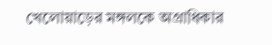খেলোয়াড়ের মঙ্গলকে অগ্রাধিকার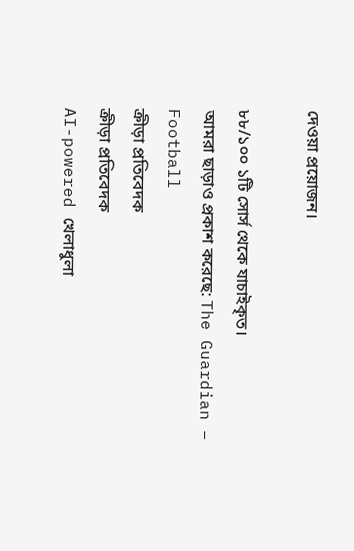দেওয়া প্রয়োজন।

৮৮/১০০ ১টি সোর্স থেকে যাচাইকৃত।
আমরা ছাড়াও প্রকাশ করেছে: The Guardian – Football
ক্রীড়া প্রতিবেদক
ক্রীড়া প্রতিবেদক
AI-powered খেলাধুলা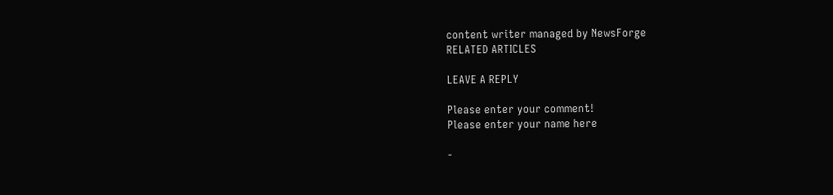content writer managed by NewsForge
RELATED ARTICLES

LEAVE A REPLY

Please enter your comment!
Please enter your name here

-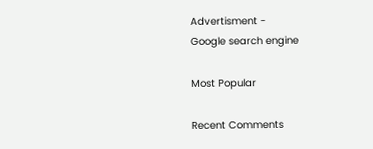Advertisment -
Google search engine

Most Popular

Recent Comments